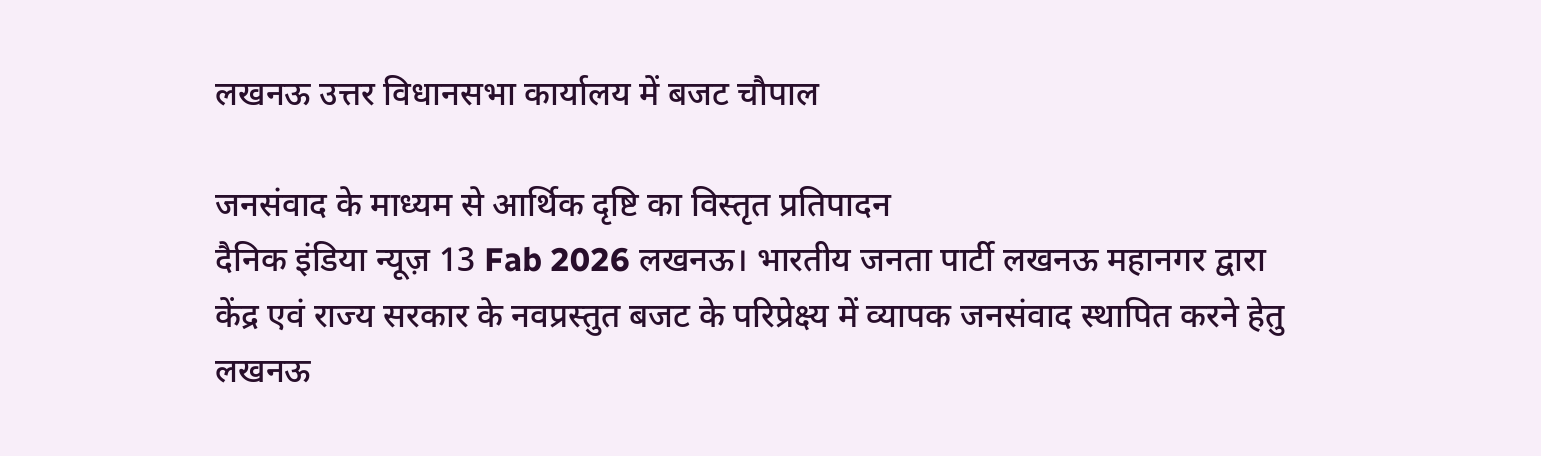लखनऊ उत्तर विधानसभा कार्यालय में बजट चौपाल

जनसंवाद के माध्यम से आर्थिक दृष्टि का विस्तृत प्रतिपादन
दैनिक इंडिया न्यूज़ 13 Fab 2026 लखनऊ। भारतीय जनता पार्टी लखनऊ महानगर द्वारा केंद्र एवं राज्य सरकार के नवप्रस्तुत बजट के परिप्रेक्ष्य में व्यापक जनसंवाद स्थापित करने हेतु लखनऊ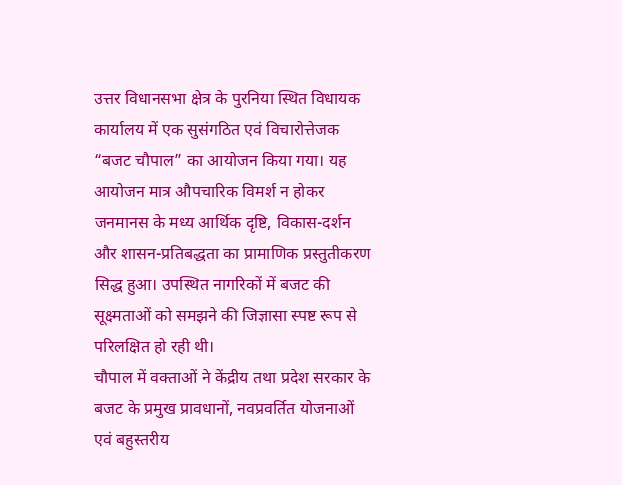उत्तर विधानसभा क्षेत्र के पुरनिया स्थित विधायक कार्यालय में एक सुसंगठित एवं विचारोत्तेजक “बजट चौपाल” का आयोजन किया गया। यह आयोजन मात्र औपचारिक विमर्श न होकर जनमानस के मध्य आर्थिक दृष्टि, विकास-दर्शन और शासन-प्रतिबद्धता का प्रामाणिक प्रस्तुतीकरण सिद्ध हुआ। उपस्थित नागरिकों में बजट की सूक्ष्मताओं को समझने की जिज्ञासा स्पष्ट रूप से परिलक्षित हो रही थी।
चौपाल में वक्ताओं ने केंद्रीय तथा प्रदेश सरकार के बजट के प्रमुख प्रावधानों, नवप्रवर्तित योजनाओं एवं बहुस्तरीय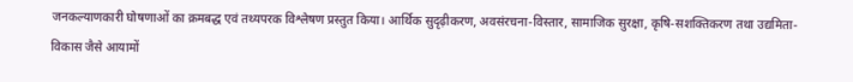जनकल्याणकारी घोषणाओं का क्रमबद्ध एवं तथ्यपरक विश्लेषण प्रस्तुत किया। आर्थिक सुदृढ़ीकरण, अवसंरचना-विस्तार, सामाजिक सुरक्षा, कृषि-सशक्तिकरण तथा उद्यमिता-विकास जैसे आयामों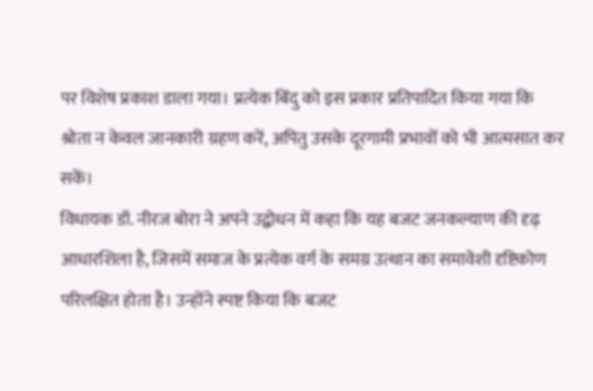पर विशेष प्रकाश डाला गया। प्रत्येक बिंदु को इस प्रकार प्रतिपादित किया गया कि श्रोता न केवल जानकारी ग्रहण करें, अपितु उसके दूरगामी प्रभावों को भी आत्मसात कर सकें।
विधायक डॉ. नीरज बोरा ने अपने उद्बोधन में कहा कि यह बजट जनकल्याण की दृढ़ आधारशिला है, जिसमें समाज के प्रत्येक वर्ग के समग्र उत्थान का समावेशी दृष्टिकोण परिलक्षित होता है। उन्होंने स्पष्ट किया कि बजट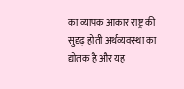का व्यापक आकार राष्ट्र की सुदृढ़ होती अर्थव्यवस्था का द्योतक है और यह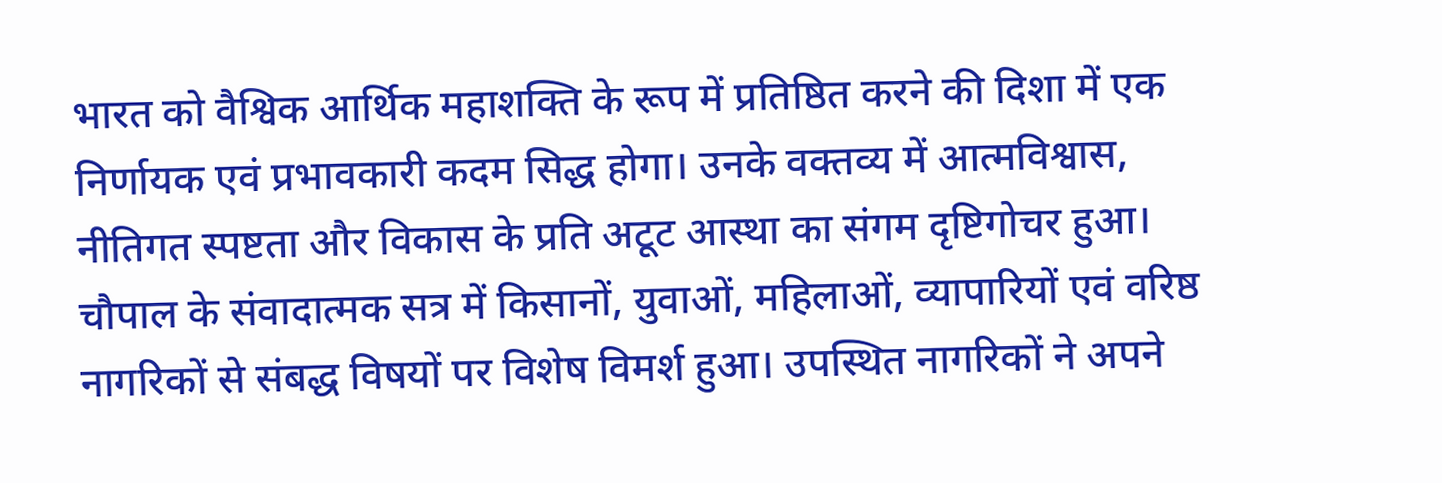भारत को वैश्विक आर्थिक महाशक्ति के रूप में प्रतिष्ठित करने की दिशा में एक निर्णायक एवं प्रभावकारी कदम सिद्ध होगा। उनके वक्तव्य में आत्मविश्वास, नीतिगत स्पष्टता और विकास के प्रति अटूट आस्था का संगम दृष्टिगोचर हुआ।
चौपाल के संवादात्मक सत्र में किसानों, युवाओं, महिलाओं, व्यापारियों एवं वरिष्ठ नागरिकों से संबद्ध विषयों पर विशेष विमर्श हुआ। उपस्थित नागरिकों ने अपने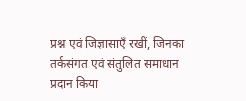प्रश्न एवं जिज्ञासाएँ रखीं, जिनका तर्कसंगत एवं संतुलित समाधान प्रदान किया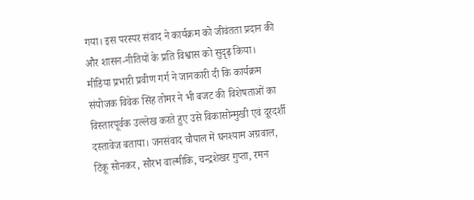गया। इस परस्पर संवाद ने कार्यक्रम को जीवंतता प्रदान की और शासन-नीतियों के प्रति विश्वास को सुदृढ़ किया।
मीडिया प्रभारी प्रवीण गर्ग ने जानकारी दी कि कार्यक्रम संयोजक विवेक सिंह तोमर ने भी बजट की विशेषताओं का विस्तारपूर्वक उल्लेख करते हुए उसे विकासोन्मुखी एवं दूरदर्शी दस्तावेज बताया। जनसंवाद चौपाल में घनश्याम अग्रवाल, टिंकू सोनकर, सौरभ वाल्मीकि, चन्द्रशेखर गुप्ता, रमन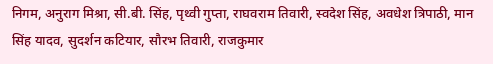निगम, अनुराग मिश्रा, सी.बी. सिंह, पृथ्वी गुप्ता, राघवराम तिवारी, स्वदेश सिंह, अवधेश त्रिपाठी, मान सिंह यादव, सुदर्शन कटियार, सौरभ तिवारी, राजकुमार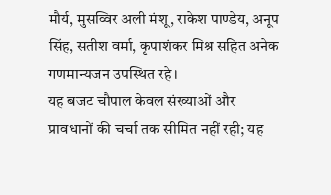मौर्य, मुसव्विर अली मंशू, राकेश पाण्डेय, अनूप सिंह, सतीश वर्मा, कृपाशंकर मिश्र सहित अनेक गणमान्यजन उपस्थित रहे।
यह बजट चौपाल केवल संख्याओं और प्रावधानों की चर्चा तक सीमित नहीं रही; यह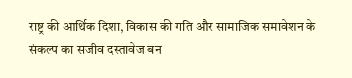राष्ट्र की आर्थिक दिशा, विकास की गति और सामाजिक समावेशन के संकल्प का सजीव दस्तावेज बन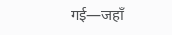गई—जहाँ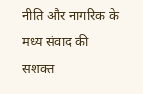नीति और नागरिक के मध्य संवाद की सशक्त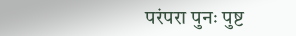परंपरा पुनः पुष्ट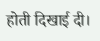होती दिखाई दी।